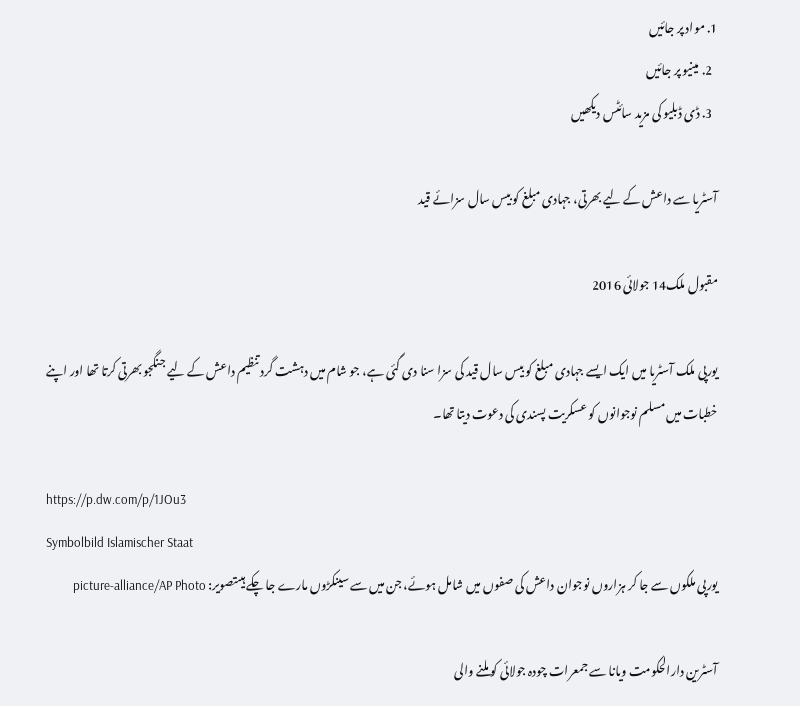1. مواد پر جائیں
  2. مینیو پر جائیں
  3. ڈی ڈبلیو کی مزید سائٹس دیکھیں

آسٹریا سے داعش کے لیے بھرتی، جہادی مبلغ کو بیس سال سزائے قید

مقبول ملک14 جولائی 2016

یورپی ملک آسٹریا میں ایک ایسے جہادی مبلغ کو بیس سال قید کی سزا سنا دی گئی ہے، جو شام میں دہشت گرد تنظیم داعش کے لیے جنگجو بھرتی کرتا تھا اور اپنے خطبات میں مسلم نوجوانوں کو عسکریت پسندی کی دعوت دیتا تھا۔

https://p.dw.com/p/1JOu3
Symbolbild Islamischer Staat
یورپی ملکوں سے جا کر ہزاروں نوجوان داعش کی صفوں میں شامل ہوئے، جن میں سے سینکڑوں مارے جا چکے ہیںتصویر: picture-alliance/AP Photo

آسٹرین دارالحکومت ویانا سے جمعرات چودہ جولائی کو ملنے والی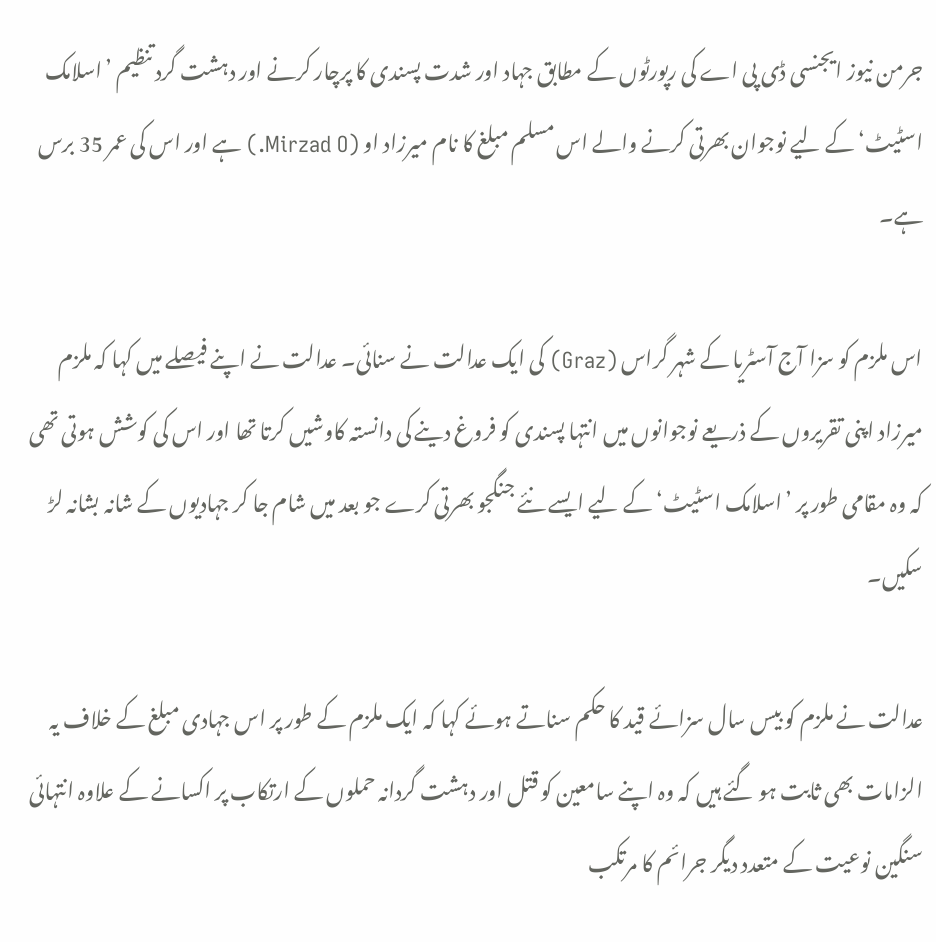جرمن نیوز ایجنسی ڈی پی اے کی رپورٹوں کے مطابق جہاد اور شدت پسندی کا پرچار کرنے اور دہشت گرد تنظیم ’اسلامک اسٹیٹ‘ کے لیے نوجوان بھرتی کرنے والے اس مسلم مبلغ کا نام میرزاد او (Mirzad O.) ہے اور اس کی عمر 35 برس ہے۔

اس ملزم کو سزا آج آسٹریا کے شہر گراس (Graz) کی ایک عدالت نے سنائی۔ عدالت نے اپنے فیصلے میں کہا کہ ملزم میرزاد اپنی تقریروں کے ذریعے نوجوانوں میں انتہا پسندی کو فروغ دینے کی دانستہ کاوشیں کرتا تھا اور اس کی کوشش ہوتی تھی کہ وہ مقامی طور پر ’اسلامک اسٹیٹ‘ کے لیے ایسے نئے جنگجو بھرتی کرے جو بعد میں شام جا کر جہادیوں کے شانہ بشانہ لڑ سکیں۔

عدالت نے ملزم کو بیس سال سزائے قید کا حکم سناتے ہوئے کہا کہ ایک ملزم کے طور پر اس جہادی مبلغ کے خلاف یہ الزامات بھی ثابت ہو گئے ہیں کہ وہ اپنے سامعین کو قتل اور دہشت گردانہ حملوں کے ارتکاب پر اکسانے کے علاوہ انتہائی سنگین نوعیت کے متعدد دیگر جرائم کا مرتکب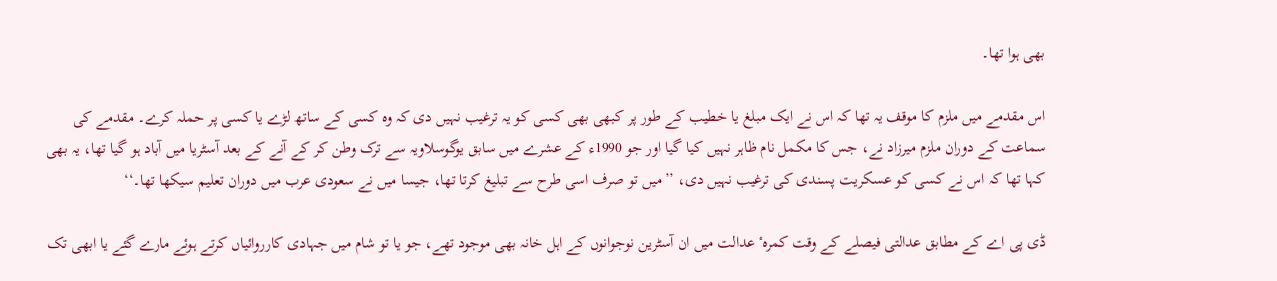بھی ہوا تھا۔

اس مقدمے میں ملزم کا موقف یہ تھا کہ اس نے ایک مبلغ یا خطیب کے طور پر کبھی بھی کسی کو یہ ترغیب نہیں دی کہ وہ کسی کے ساتھ لڑے یا کسی پر حملہ کرے۔ مقدمے کی سماعت کے دوران ملزم میرزاد نے، جس کا مکمل نام ظاہر نہیں کیا گیا اور جو 1990ء کے عشرے میں سابق یوگوسلاویہ سے ترک وطن کر کے آنے کے بعد آسٹریا میں آباد ہو گیا تھا، یہ بھی کہا تھا کہ اس نے کسی کو عسکریت پسندی کی ترغیب نہیں دی، ’’میں تو صرف اسی طرح سے تبلیغ کرتا تھا، جیسا میں نے سعودی عرب میں دوران تعلیم سیکھا تھا۔‘‘

ڈی پی اے کے مطابق عدالتی فیصلے کے وقت کمرہٴ عدالت میں ان آسٹرین نوجوانوں کے اہل خانہ بھی موجود تھے، جو یا تو شام میں جہادی کارروائیاں کرتے ہوئے مارے گئے یا ابھی تک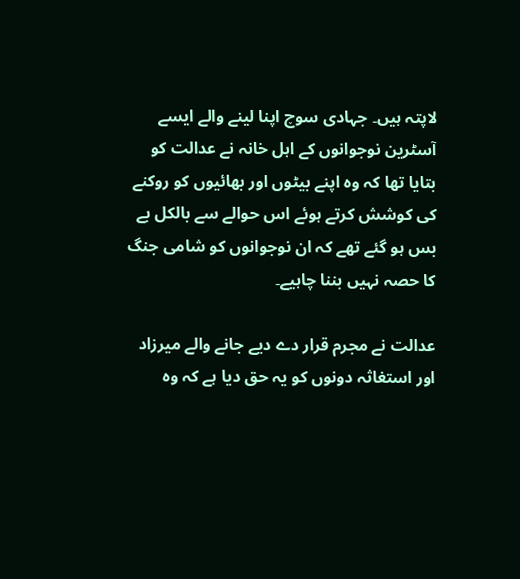لاپتہ ہیں۔ جہادی سوچ اپنا لینے والے ایسے آسٹرین نوجوانوں کے اہل خانہ نے عدالت کو بتایا تھا کہ وہ اپنے بیٹوں اور بھائیوں کو روکنے کی کوشش کرتے ہوئے اس حوالے سے بالکل بے بس ہو گئے تھے کہ ان نوجوانوں کو شامی جنگ کا حصہ نہیں بننا چاہیے۔

عدالت نے مجرم قرار دے دیے جانے والے میرزاد اور استغاثہ دونوں کو یہ حق دیا ہے کہ وہ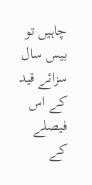چاہیں تو بیس سال سزائے قید کے اس فیصلے کے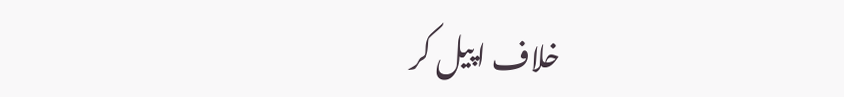خلاف اپیل کر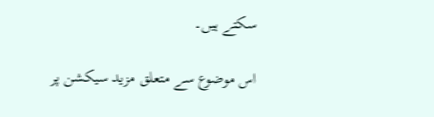سکتے ہیں۔

اس موضوع سے متعلق مزید سیکشن پر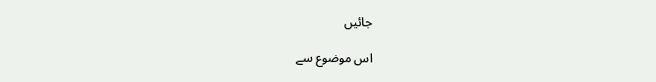جائیں

اس موضوع سے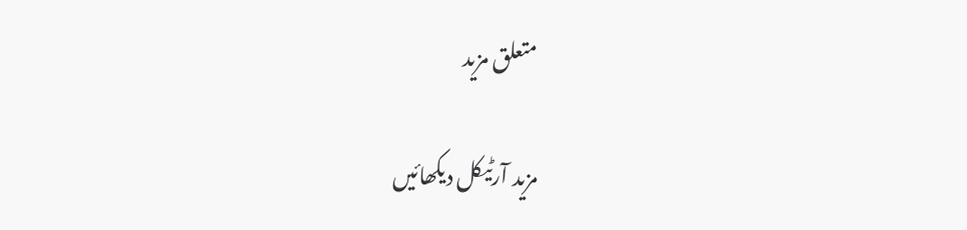متعلق مزید

مزید آرٹیکل دیکھائیں